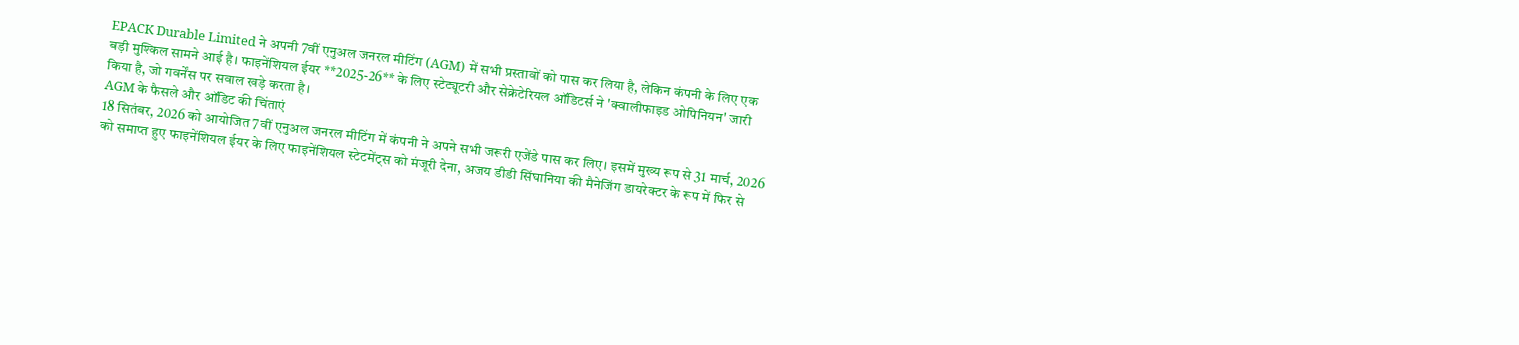EPACK Durable Limited ने अपनी 7वीं एनुअल जनरल मीटिंग (AGM) में सभी प्रस्तावों को पास कर लिया है, लेकिन कंपनी के लिए एक बड़ी मुश्किल सामने आई है। फाइनेंशियल ईयर **2025-26** के लिए स्टेट्यूटरी और सेक्रेटेरियल ऑडिटर्स ने 'क्वालीफाइड ओपिनियन' जारी किया है, जो गवर्नेंस पर सवाल खड़े करता है।
AGM के फैसले और ऑडिट की चिंताएं
18 सितंबर, 2026 को आयोजित 7वीं एनुअल जनरल मीटिंग में कंपनी ने अपने सभी जरूरी एजेंडे पास कर लिए। इसमें मुख्य रूप से 31 मार्च, 2026 को समाप्त हुए फाइनेंशियल ईयर के लिए फाइनेंशियल स्टेटमेंट्स को मंजूरी देना, अजय डीडी सिंघानिया की मैनेजिंग डायरेक्टर के रूप में फिर से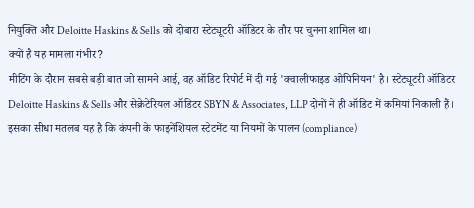नियुक्ति और Deloitte Haskins & Sells को दोबारा स्टेट्यूटरी ऑडिटर के तौर पर चुनना शामिल था।
क्यों है यह मामला गंभीर?
मीटिंग के दौरान सबसे बड़ी बात जो सामने आई, वह ऑडिट रिपोर्ट में दी गई 'क्वालीफाइड ओपिनियन' है। स्टेट्यूटरी ऑडिटर Deloitte Haskins & Sells और सेक्रेटेरियल ऑडिटर SBYN & Associates, LLP दोनों ने ही ऑडिट में कमियां निकाली हैं। इसका सीधा मतलब यह है कि कंपनी के फाइनेंशियल स्टेटमेंट या नियमों के पालन (compliance)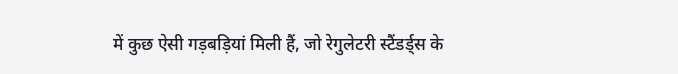में कुछ ऐसी गड़बड़ियां मिली हैं, जो रेगुलेटरी स्टैंडर्ड्स के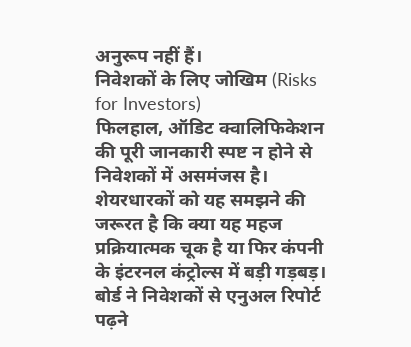अनुरूप नहीं हैं।
निवेशकों के लिए जोखिम (Risks for Investors)
फिलहाल, ऑडिट क्वालिफिकेशन की पूरी जानकारी स्पष्ट न होने से निवेशकों में असमंजस है। शेयरधारकों को यह समझने की जरूरत है कि क्या यह महज प्रक्रियात्मक चूक है या फिर कंपनी के इंटरनल कंट्रोल्स में बड़ी गड़बड़। बोर्ड ने निवेशकों से एनुअल रिपोर्ट पढ़ने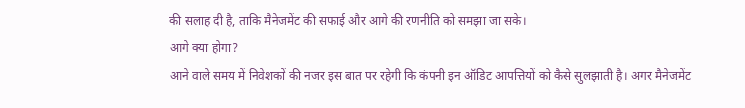की सलाह दी है, ताकि मैनेजमेंट की सफाई और आगे की रणनीति को समझा जा सके।
आगे क्या होगा?
आने वाले समय में निवेशकों की नजर इस बात पर रहेगी कि कंपनी इन ऑडिट आपत्तियों को कैसे सुलझाती है। अगर मैनेजमेंट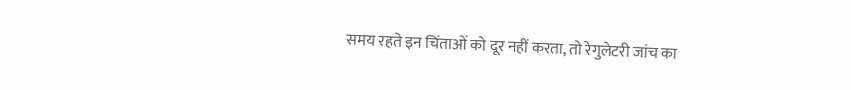समय रहते इन चिंताओं को दूर नहीं करता, तो रेगुलेटरी जांच का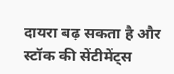दायरा बढ़ सकता है और स्टॉक की सेंटीमेंट्स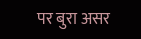पर बुरा असर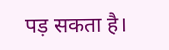पड़ सकता है।